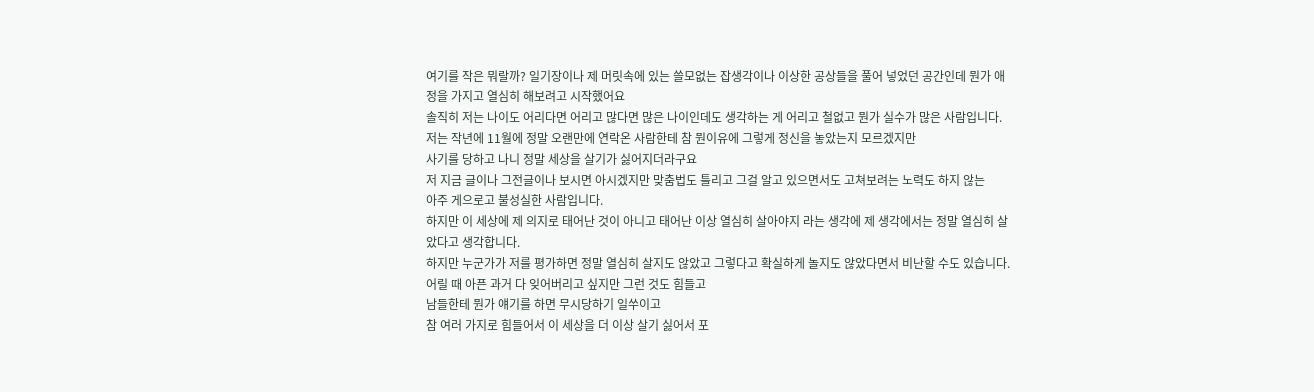여기를 작은 뭐랄까? 일기장이나 제 머릿속에 있는 쓸모없는 잡생각이나 이상한 공상들을 풀어 넣었던 공간인데 뭔가 애정을 가지고 열심히 해보려고 시작했어요
솔직히 저는 나이도 어리다면 어리고 많다면 많은 나이인데도 생각하는 게 어리고 철없고 뭔가 실수가 많은 사람입니다.
저는 작년에 11월에 정말 오랜만에 연락온 사람한테 참 뭔이유에 그렇게 정신을 놓았는지 모르겠지만
사기를 당하고 나니 정말 세상을 살기가 싫어지더라구요
저 지금 글이나 그전글이나 보시면 아시겠지만 맞춤법도 틀리고 그걸 알고 있으면서도 고쳐보려는 노력도 하지 않는
아주 게으로고 불성실한 사람입니다.
하지만 이 세상에 제 의지로 태어난 것이 아니고 태어난 이상 열심히 살아야지 라는 생각에 제 생각에서는 정말 열심히 살았다고 생각합니다.
하지만 누군가가 저를 평가하면 정말 열심히 살지도 않았고 그렇다고 확실하게 놀지도 않았다면서 비난할 수도 있습니다.
어릴 때 아픈 과거 다 잊어버리고 싶지만 그런 것도 힘들고
남들한테 뭔가 얘기를 하면 무시당하기 일쑤이고
참 여러 가지로 힘들어서 이 세상을 더 이상 살기 싫어서 포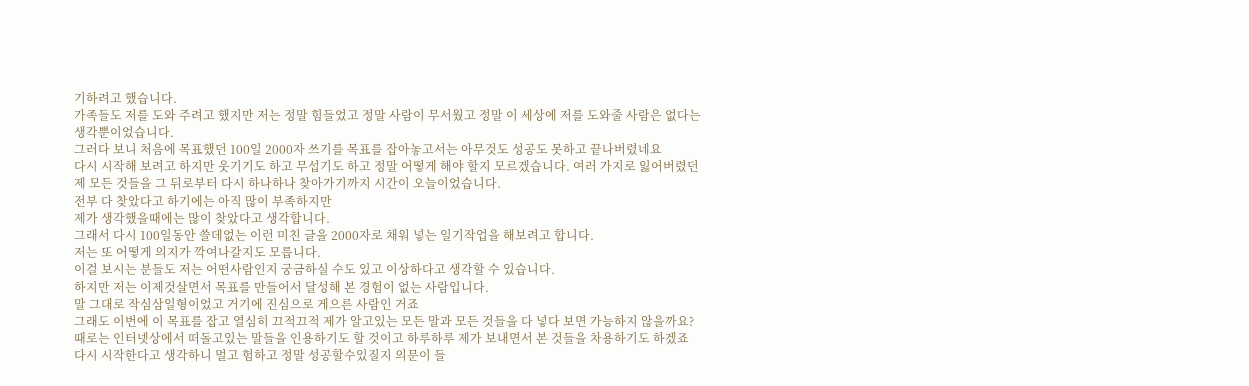기하려고 했습니다.
가족들도 저를 도와 주려고 했지만 저는 정말 힘들었고 정말 사람이 무서웠고 정말 이 세상에 저를 도와줄 사람은 없다는 생각뿐이었습니다.
그러다 보니 처음에 목표했던 100일 2000자 쓰기를 목표를 잡아놓고서는 아무것도 성공도 못하고 끝나버렸네요
다시 시작해 보려고 하지만 웃기기도 하고 무섭기도 하고 정말 어떻게 해야 할지 모르겠습니다. 여러 가지로 잃어버렸던 제 모든 것들을 그 뒤로부터 다시 하나하나 찾아가기까지 시간이 오늘이었습니다.
전부 다 찾았다고 하기에는 아직 많이 부족하지만
제가 생각했을때에는 많이 찾았다고 생각합니다.
그래서 다시 100일동안 쓸데없는 이런 미친 글을 2000자로 채워 넣는 일기작업을 해보려고 합니다.
저는 또 어떻게 의지가 깍여나갈지도 모릅니다.
이걸 보시는 분들도 저는 어떤사람인지 궁금하실 수도 있고 이상하다고 생각할 수 있습니다.
하지만 저는 이제것살면서 목표를 만들어서 달성해 본 경험이 없는 사람입니다.
말 그대로 작심삼일형이었고 거기에 진심으로 게으른 사람인 거죠
그래도 이번에 이 목표를 잡고 열심히 끄적끄적 제가 알고있는 모든 말과 모든 것들을 다 넣다 보면 가능하지 않을까요?
때로는 인터넷상에서 떠돌고있는 말들을 인용하기도 할 것이고 하루하루 제가 보내면서 본 것들을 차용하기도 하겠죠
다시 시작한다고 생각하니 멀고 험하고 정말 성공할수있질지 의문이 들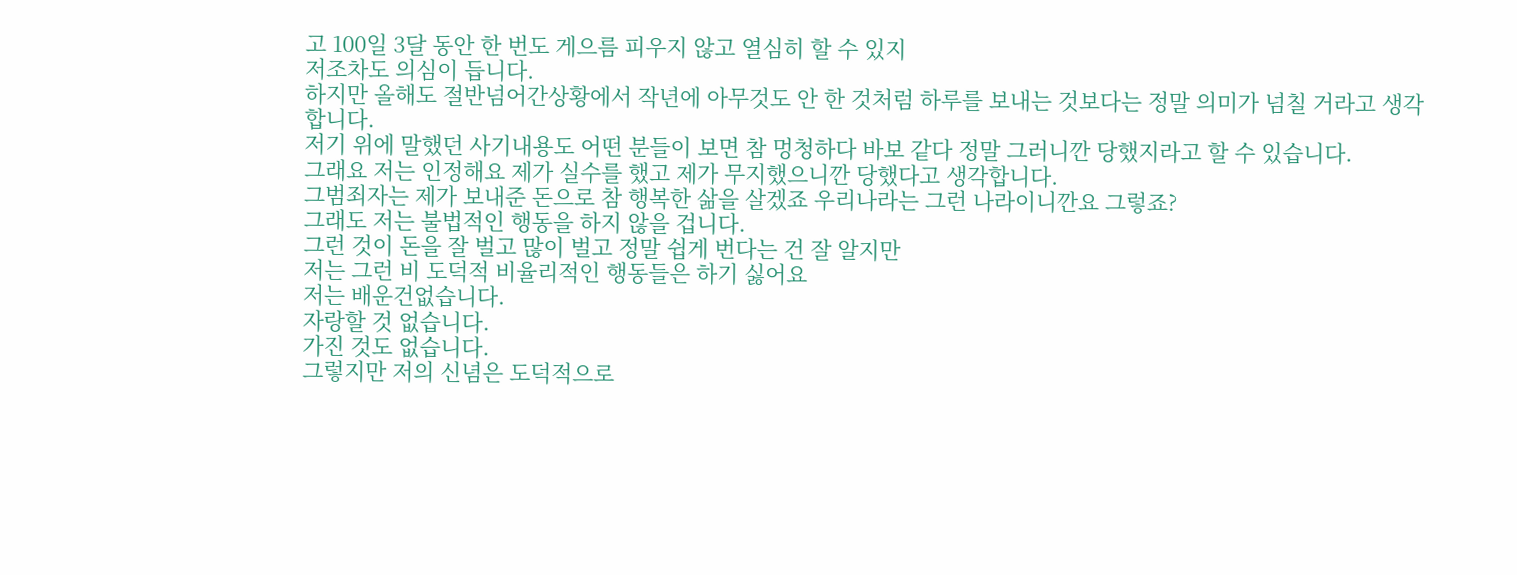고 100일 3달 동안 한 번도 게으름 피우지 않고 열심히 할 수 있지
저조차도 의심이 듭니다.
하지만 올해도 절반넘어간상황에서 작년에 아무것도 안 한 것처럼 하루를 보내는 것보다는 정말 의미가 넘칠 거라고 생각합니다.
저기 위에 말했던 사기내용도 어떤 분들이 보면 참 멍청하다 바보 같다 정말 그러니깐 당했지라고 할 수 있습니다.
그래요 저는 인정해요 제가 실수를 했고 제가 무지했으니깐 당했다고 생각합니다.
그범죄자는 제가 보내준 돈으로 참 행복한 삶을 살겠죠 우리나라는 그런 나라이니깐요 그렇죠?
그래도 저는 불법적인 행동을 하지 않을 겁니다.
그런 것이 돈을 잘 벌고 많이 벌고 정말 쉽게 번다는 건 잘 알지만
저는 그런 비 도덕적 비율리적인 행동들은 하기 싫어요
저는 배운건없습니다.
자랑할 것 없습니다.
가진 것도 없습니다.
그렇지만 저의 신념은 도덕적으로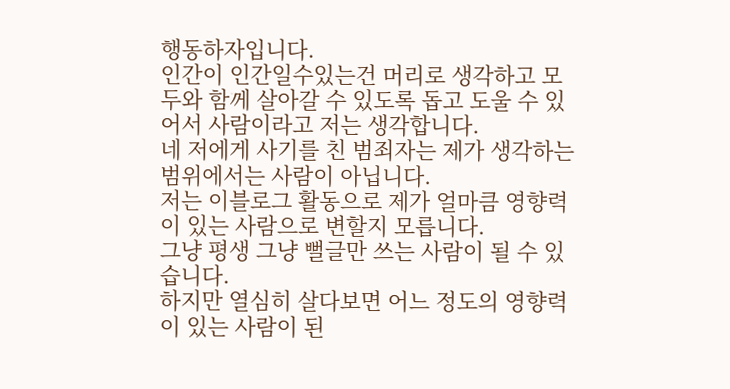행동하자입니다.
인간이 인간일수있는건 머리로 생각하고 모두와 함께 살아갈 수 있도록 돕고 도울 수 있어서 사람이라고 저는 생각합니다.
네 저에게 사기를 친 범죄자는 제가 생각하는 범위에서는 사람이 아닙니다.
저는 이블로그 활동으로 제가 얼마큼 영향력이 있는 사람으로 변할지 모릅니다.
그냥 평생 그냥 뻘글만 쓰는 사람이 될 수 있습니다.
하지만 열심히 살다보면 어느 정도의 영향력이 있는 사람이 된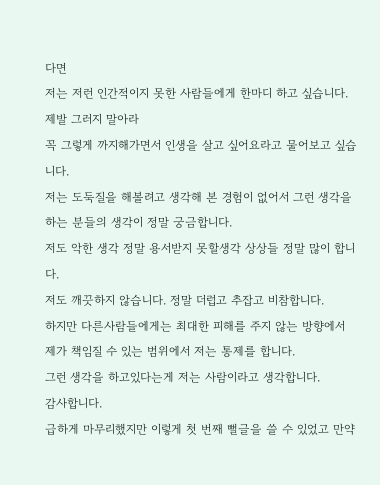다면
저는 저런 인간적이지 못한 사람들에게 한마디 하고 싶습니다.
제발 그러지 말아라
꼭 그렇게 까지해가면서 인생을 살고 싶어요라고 물어보고 싶습니다.
저는 도둑질을 해볼려고 생각해 본 경험이 없어서 그런 생각을 하는 분들의 생각이 정말 궁금합니다.
저도 악한 생각 정말 용서받지 못할생각 상상들 정말 많이 합니다.
저도 깨끗하지 않습니다. 정말 더럽고 추잡고 비참합니다.
하지만 다른사람들에게는 최대한 피해를 주지 않는 방향에서 제가 책임질 수 있는 범위에서 저는 통제를 합니다.
그런 생각을 하고있다는게 저는 사람이라고 생각합니다.
감사합니다.
급하게 마무리했지만 이렇게 첫 번째 뻘글을 쓸 수 있었고 만약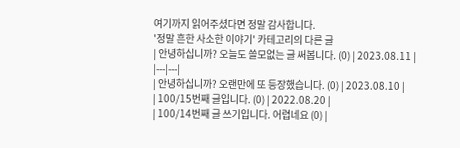여기까지 읽어주셨다면 정말 감사합니다.
'정말 흔한 사소한 이야기' 카테고리의 다른 글
| 안녕하십니까? 오늘도 쓸모없는 글 써봅니다. (0) | 2023.08.11 |
|---|---|
| 안녕하십니까? 오랜만에 또 등장했습니다. (0) | 2023.08.10 |
| 100/15번째 글입니다. (0) | 2022.08.20 |
| 100/14번째 글 쓰기입니다. 어렵네요 (0) |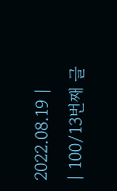2022.08.19 |
| 100/13번째 글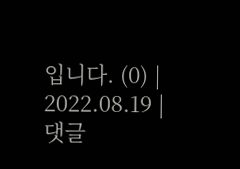입니다. (0) | 2022.08.19 |
댓글